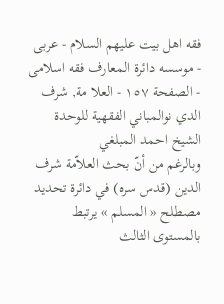فقه اهل بیت علیهم السلام - عربی - موسسه دائرة المعارف فقه اسلامی - الصفحة ١٥٧ - العلا مة‚ شرف الدي نوالمباني الفقهية للوحدة الشيخ احمد المبلغي
وبالرغم من أنّ بحث العلاّمة شرف الدين (قدس سره) في دائرة تحديد مصطلح « المسلم » يرتبط بالمستوى الثالث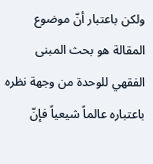ولكن باعتبار أنّ موضوع المقالة هو بحث المبنى الفقهي للوحدة من وجهة نظره باعتباره عالماً شيعياً فإنّ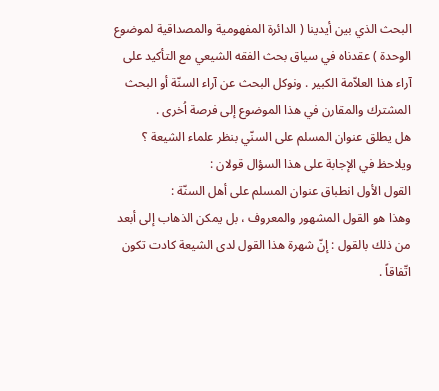البحث الذي بين أيدينا ( الدائرة المفهومية والمصداقية لموضوع الوحدة ) عقدناه في سياق بحث الفقه الشيعي مع التأكيد على آراء هذا العلاّمة الكبير . ونوكل البحث عن آراء السنّة أو البحث المشترك والمقارن في هذا الموضوع إلى فرصة اُخرى .
هل يطلق عنوان المسلم على السنّي بنظر علماء الشيعة ؟
ويلاحظ في الإجابة على هذا السؤال قولان :
القول الأول انطباق عنوان المسلم على أهل السنّة :
وهذا هو القول المشهور والمعروف ، بل يمكن الذهاب إلى أبعد من ذلك بالقول : إنّ شهرة هذا القول لدى الشيعة كادت تكون اتّفاقاً .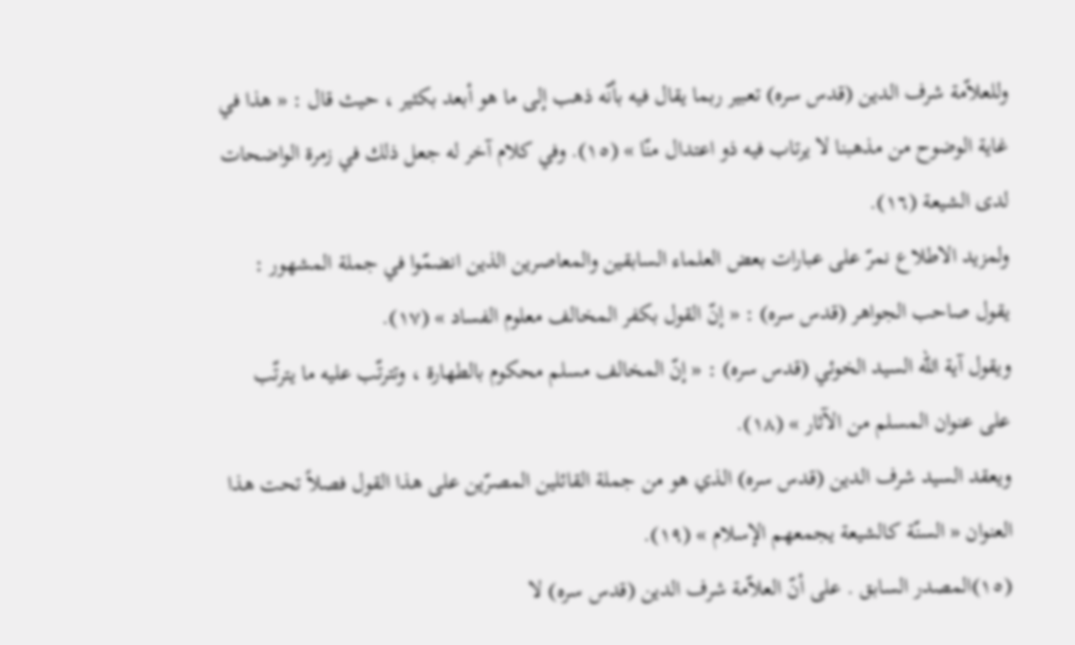وللعلاّمة شرف الدين (قدس سره) تعبير ربما يقال فيه بأنّه ذهب إلى ما هو أبعد بكثير ، حيث قال : « هذا في غاية الوضوح من مذهبنا لا يرتاب فيه ذو اعتدال منّا » (١٥). وفي كلام آخر له جعل ذلك في زمرة الواضحات لدى الشيعة (١٦).
ولمزيد الاطلاع نمرّ على عبارات بعض العلماء السابقين والمعاصرين الذين انضمّوا في جملة المشهور :
يقول صاحب الجواهر (قدس سره) : « إنّ القول بكفر المخالف معلوم الفساد » (١٧).
ويقول آية اللّه السيد الخوئي (قدس سره) : « إنّ المخالف مسلم محكوم بالطهارة ، وتترتّب عليه ما يترتّب على عنوان المسلم من الآثار » (١٨).
ويعقد السيد شرف الدين (قدس سره) الذي هو من جملة القائلين المصرّين على هذا القول فصلاً تحت هذا العنوان « السنّة كالشيعة يجمعهم الإسلام » (١٩).
(١٥)المصدر السابق . على أنّ العلاّمة شرف الدين (قدس سره) لا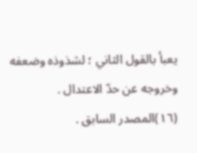يعبأ بالقول الثاني ؛ لشذوذه وضعفه وخروجه عن حدّ الاعتدال .
(١٦)المصدر السابق .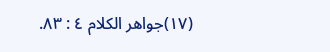(١٧)جواهر الكلام ٤ : ٨٣.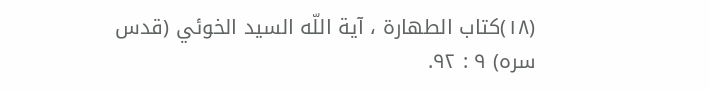(١٨)كتاب الطهارة ، آية اللّه السيد الخوئي (قدس سره) ٩ : ٩٢.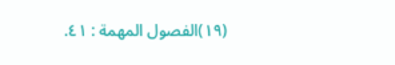(١٩)الفصول المهمة : ٤١.